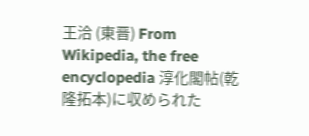王洽 (東晋) From Wikipedia, the free encyclopedia 淳化閣帖(乾隆拓本)に収められた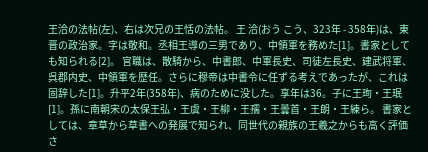王洽の法帖(左)、右は次兄の王恬の法帖。 王 洽(おう こう、323年 - 358年)は、東晋の政治家。字は敬和。丞相王導の三男であり、中領軍を務めた[1]。書家としても知られる[2]。 官職は、散騎から、中書郎、中軍長史、司徒左長史、建武将軍、呉郡内史、中領軍を歴任。さらに穆帝は中書令に任ずる考えであったが、これは固辞した[1]。升平2年(358年)、病のために没した。享年は36。子に王珣・王珉[1]。孫に南朝宋の太保王弘・王虞・王柳・王孺・王曇首・王朗・王練ら。 書家としては、章草から草書への発展で知られ、同世代の親族の王羲之からも高く評価さ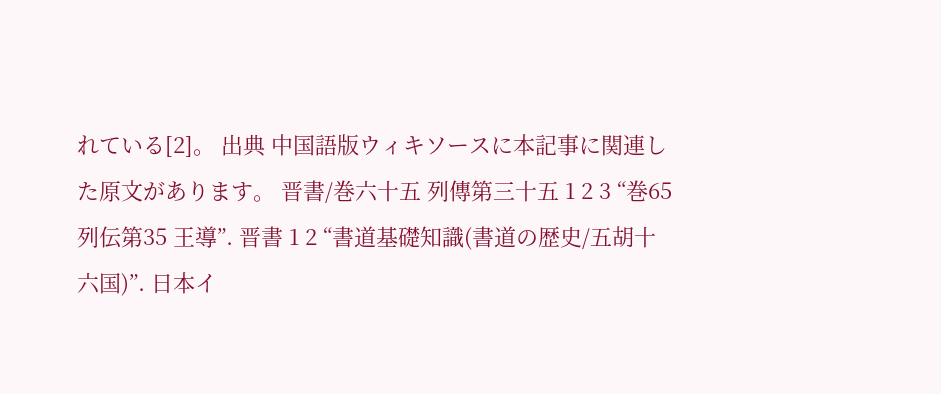れている[2]。 出典 中国語版ウィキソースに本記事に関連した原文があります。 晋書/巻六十五 列傳第三十五 1 2 3 “巻65 列伝第35 王導”. 晋書 1 2 “書道基礎知識(書道の歴史/五胡十六国)”. 日本イ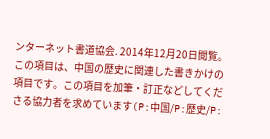ンターネット書道協会. 2014年12月20日閲覧。 この項目は、中国の歴史に関連した書きかけの項目です。この項目を加筆・訂正などしてくださる協力者を求めています(P:中国/P:歴史/P: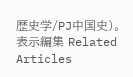歴史学/PJ中国史)。表示編集 Related Articles